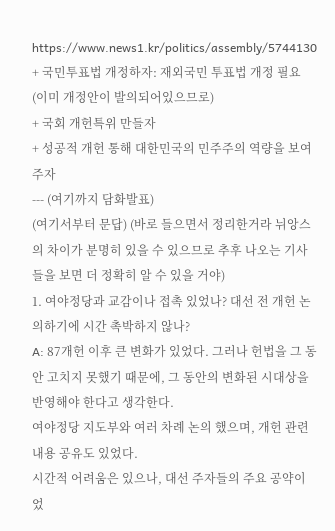https://www.news1.kr/politics/assembly/5744130
+ 국민투표법 개정하자: 재외국민 투표법 개정 필요 (이미 개정안이 발의되어있으므로)
+ 국회 개헌특위 만들자
+ 성공적 개헌 통해 대한민국의 민주주의 역량을 보여주자
--- (여기까지 담화발표)
(여기서부터 문답) (바로 들으면서 정리한거라 뉘앙스의 차이가 분명히 있을 수 있으므로 추후 나오는 기사들을 보면 더 정확히 알 수 있을 거야)
1. 여야정당과 교감이나 접촉 있었나? 대선 전 개헌 논의하기에 시간 촉박하지 않나?
A: 87개헌 이후 큰 변화가 있었다. 그러나 헌법을 그 동안 고치지 못했기 때문에, 그 동안의 변화된 시대상을 반영해야 한다고 생각한다.
여야정당 지도부와 여러 차례 논의 했으며, 개헌 관련 내용 공유도 있었다.
시간적 어려움은 있으나, 대선 주자들의 주요 공약이었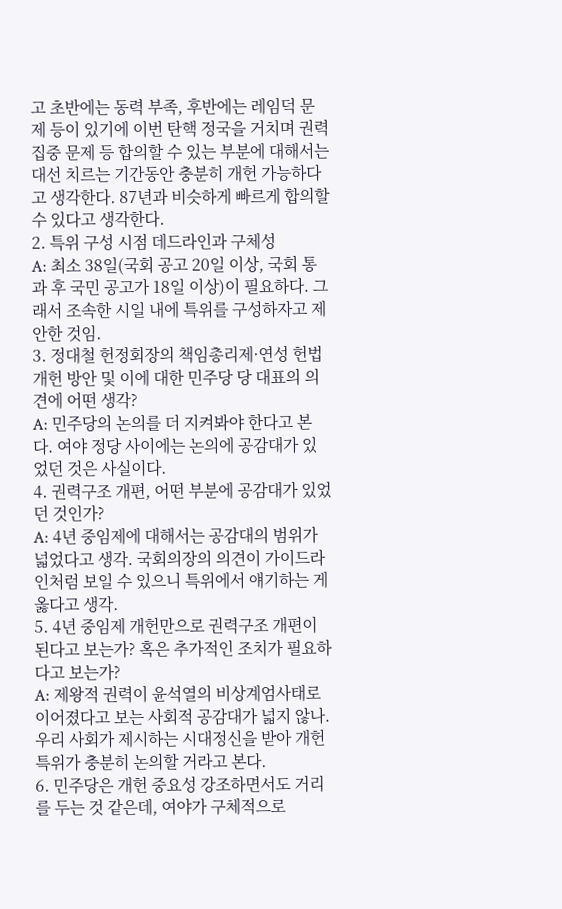고 초반에는 동력 부족, 후반에는 레임덕 문제 등이 있기에 이번 탄핵 정국을 거치며 권력 집중 문제 등 합의할 수 있는 부분에 대해서는 대선 치르는 기간동안 충분히 개헌 가능하다고 생각한다. 87년과 비슷하게 빠르게 합의할 수 있다고 생각한다.
2. 특위 구성 시점 데드라인과 구체성
A: 최소 38일(국회 공고 20일 이상, 국회 통과 후 국민 공고가 18일 이상)이 필요하다. 그래서 조속한 시일 내에 특위를 구성하자고 제안한 것임.
3. 정대철 헌정회장의 책임총리제·연성 헌법 개헌 방안 및 이에 대한 민주당 당 대표의 의견에 어떤 생각?
A: 민주당의 논의를 더 지켜봐야 한다고 본다. 여야 정당 사이에는 논의에 공감대가 있었던 것은 사실이다.
4. 권력구조 개편, 어떤 부분에 공감대가 있었던 것인가?
A: 4년 중임제에 대해서는 공감대의 범위가 넓었다고 생각. 국회의장의 의견이 가이드라인처럼 보일 수 있으니 특위에서 얘기하는 게 옳다고 생각.
5. 4년 중임제 개헌만으로 권력구조 개편이 된다고 보는가? 혹은 추가적인 조치가 필요하다고 보는가?
A: 제왕적 권력이 윤석열의 비상계엄사태로 이어졌다고 보는 사회적 공감대가 넓지 않나. 우리 사회가 제시하는 시대정신을 받아 개헌특위가 충분히 논의할 거라고 본다.
6. 민주당은 개헌 중요성 강조하면서도 거리를 두는 것 같은데, 여야가 구체적으로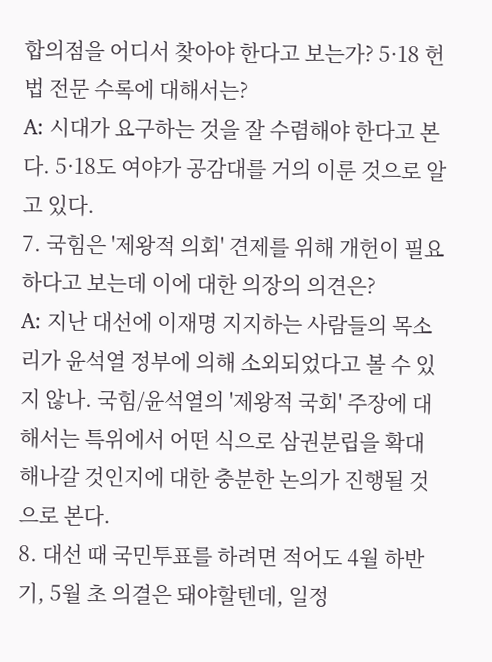합의점을 어디서 찾아야 한다고 보는가? 5·18 헌법 전문 수록에 대해서는?
A: 시대가 요구하는 것을 잘 수렴해야 한다고 본다. 5·18도 여야가 공감대를 거의 이룬 것으로 알고 있다.
7. 국힘은 '제왕적 의회' 견제를 위해 개헌이 필요하다고 보는데 이에 대한 의장의 의견은?
A: 지난 대선에 이재명 지지하는 사람들의 목소리가 윤석열 정부에 의해 소외되었다고 볼 수 있지 않나. 국힘/윤석열의 '제왕적 국회' 주장에 대해서는 특위에서 어떤 식으로 삼권분립을 확대해나갈 것인지에 대한 충분한 논의가 진행될 것으로 본다.
8. 대선 때 국민투표를 하려면 적어도 4월 하반기, 5월 초 의결은 돼야할텐데, 일정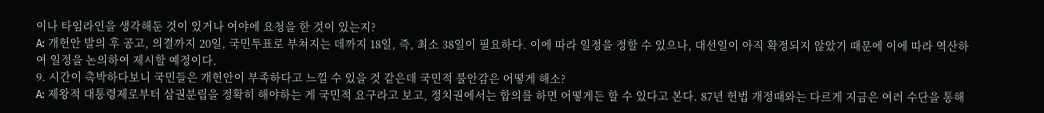이나 타임라인을 생각해둔 것이 있거나 여야에 요청을 한 것이 있는지?
A: 개헌안 발의 후 공고, 의결까지 20일, 국민투표로 부쳐지는 데까지 18일, 즉, 최소 38일이 필요하다. 이에 따라 일정을 정할 수 있으나, 대선일이 아직 확정되지 않았기 때문에 이에 따라 역산하여 일정을 논의하여 제시할 예정이다.
9. 시간이 촉박하다보니 국민들은 개헌안이 부족하다고 느낄 수 있을 것 같은데 국민적 불안감은 어떻게 해소?
A: 제왕적 대통령제로부터 삼권분립을 정확히 해야하는 게 국민적 요구라고 보고, 정치권에서는 합의를 하면 어떻게든 할 수 있다고 본다. 87년 헌법 개정때와는 다르게 지금은 여러 수단을 통해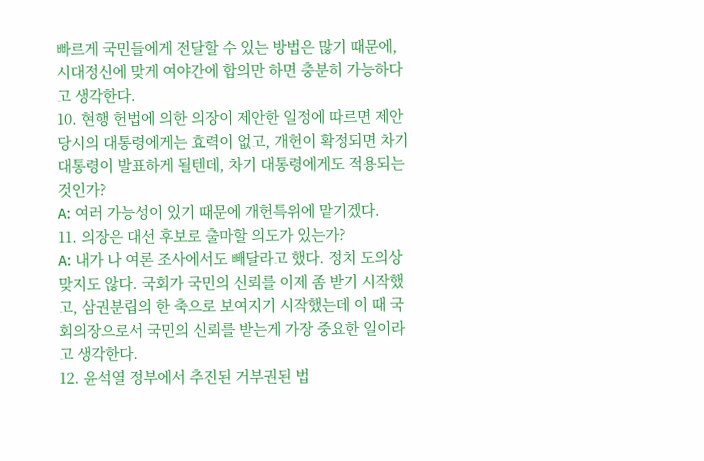빠르게 국민들에게 전달할 수 있는 방법은 많기 때문에, 시대정신에 맞게 여야간에 합의만 하면 충분히 가능하다고 생각한다.
10. 현행 헌법에 의한 의장이 제안한 일정에 따르면 제안 당시의 대통령에게는 효력이 없고, 개헌이 확정되면 차기 대통령이 발표하게 될텐데, 차기 대통령에게도 적용되는 것인가?
A: 여러 가능성이 있기 때문에 개헌특위에 맡기겠다.
11. 의장은 대선 후보로 출마할 의도가 있는가?
A: 내가 나 여론 조사에서도 빼달라고 했다. 정치 도의상 맞지도 않다. 국회가 국민의 신뢰를 이제 좀 받기 시작했고, 삼권분립의 한 축으로 보여지기 시작했는데 이 때 국회의장으로서 국민의 신뢰를 받는게 가장 중요한 일이라고 생각한다.
12. 윤석열 정부에서 추진된 거부권된 법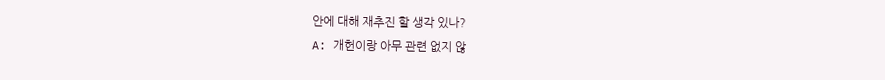안에 대해 재추진 할 생각 있나?
A: 개헌이랑 아무 관련 없지 않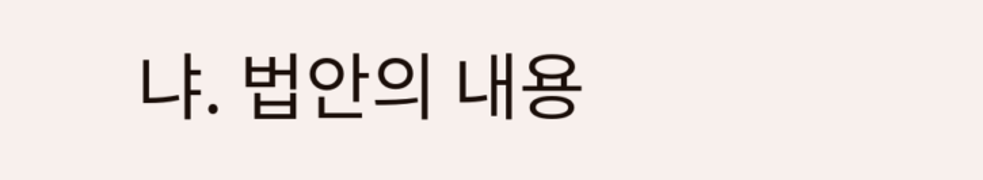냐. 법안의 내용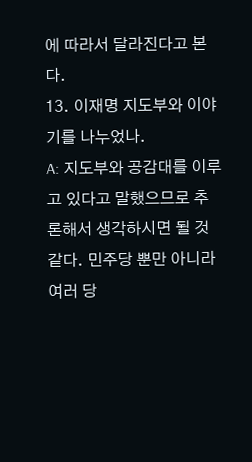에 따라서 달라진다고 본다.
13. 이재명 지도부와 이야기를 나누었나.
A: 지도부와 공감대를 이루고 있다고 말했으므로 추론해서 생각하시면 될 것 같다. 민주당 뿐만 아니라 여러 당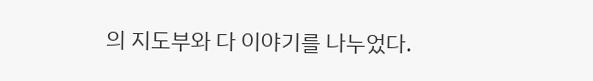의 지도부와 다 이야기를 나누었다.